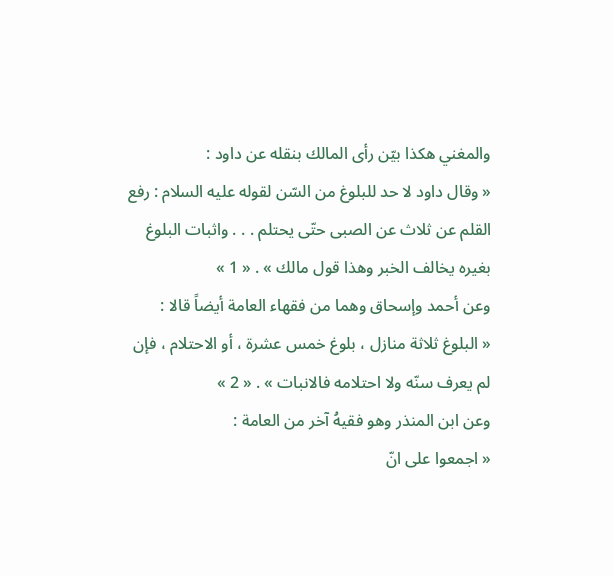والمغني هكذا بيّن رأى المالك بنقله عن داود :
« وقال داود لا حد للبلوغ من السّن لقوله عليه السلام : رفع القلم عن ثلاث عن الصبى حتّى يحتلم . . . واثبات البلوغ بغيره يخالف الخبر وهذا قول مالك » . « 1 »
وعن أحمد وإسحاق وهما من فقهاء العامة أيضاً قالا :
« البلوغ ثلاثة منازل ، بلوغ خمس عشرة ، أو الاحتلام ، فإن لم يعرف سنّه ولا احتلامه فالانبات » . « 2 »
وعن ابن المنذر وهو فقيهُ آخر من العامة :
« اجمعوا على انّ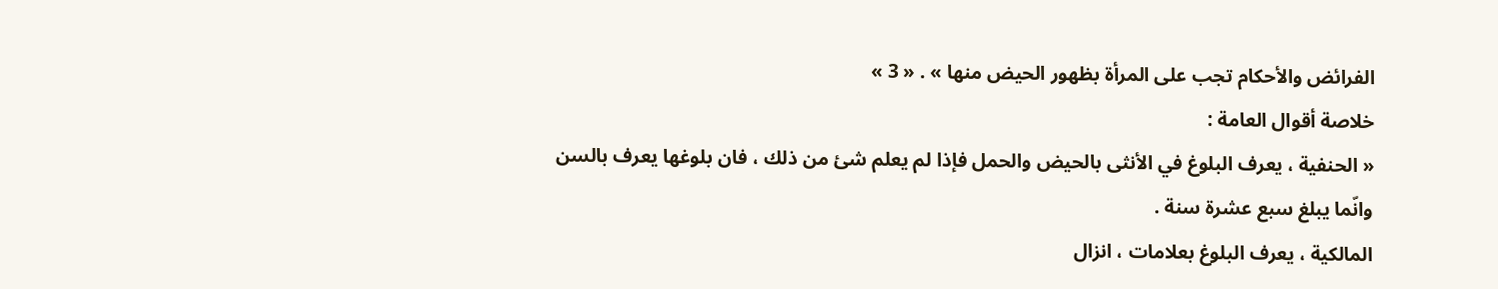الفرائض والأحكام تجب على المرأة بظهور الحيض منها » . « 3 »
خلاصة أقوال العامة :
« الحنفية ، يعرف البلوغ في الأنثى بالحيض والحمل فإذا لم يعلم شئ من ذلك ، فان بلوغها يعرف بالسن وانّما يبلغ سبع عشرة سنة .
المالكية ، يعرف البلوغ بعلامات ، انزال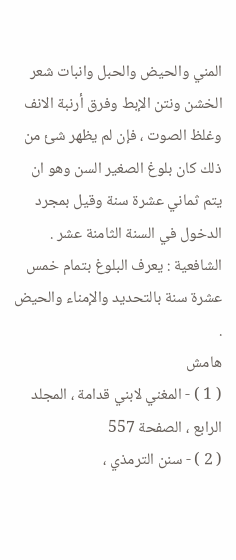المني والحيض والحبل وانبات شعر الخشن ونتن الإبط وفرق أرنبة الانف وغلظ الصوت ، فإن لم يظهر شئ من ذلك كان بلوغ الصغير السن وهو ان يتم ثماني عشرة سنة وقيل بمجرد الدخول في السنة الثامنة عشر .
الشافعية : يعرف البلوغ بتمام خمس عشرة سنة بالتحديد والإمناء والحيض .
هامش
( 1 ) - المغني لابني قدامة ، المجلد الرابع ، الصفحة 557
( 2 ) - سنن الترمذي ،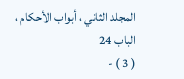المجلد الثاني ، أبواب الأحكام ، الباب 24
( 3 ) -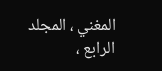المغني ، المجلد الرابع ،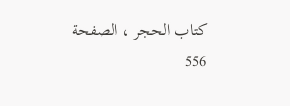كتاب الحجر ، الصفحة 556